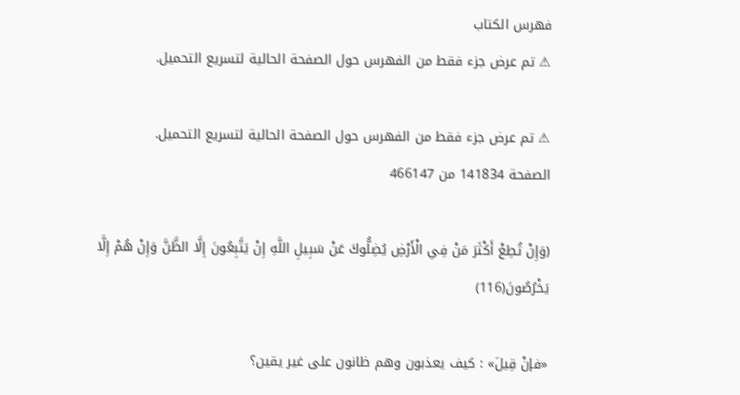فهرس الكتاب
⚠ تم عرض جزء فقط من الفهرس حول الصفحة الحالية لتسريع التحميل.

⚠ تم عرض جزء فقط من الفهرس حول الصفحة الحالية لتسريع التحميل.
الصفحة 141834 من 466147

(وَإِنْ تُطِعْ أَكْثَرَ مَنْ فِي الْأَرْضِ يُضِلُّوكَ عَنْ سَبِيلِ اللَّهِ إِنْ يَتَّبِعُونَ إِلَّا الظَّنَّ وَإِنْ هُمْ إِلَّا يَخْرُصُونَ(116)

«فإنْ قِيلَ» : كيف يعذبون وهم ظانون على غير يقين؟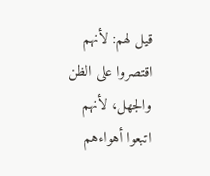قيل لهم: لأنهم اقتصروا على الظن والجهل، لأنهم اتبعوا أهواءهم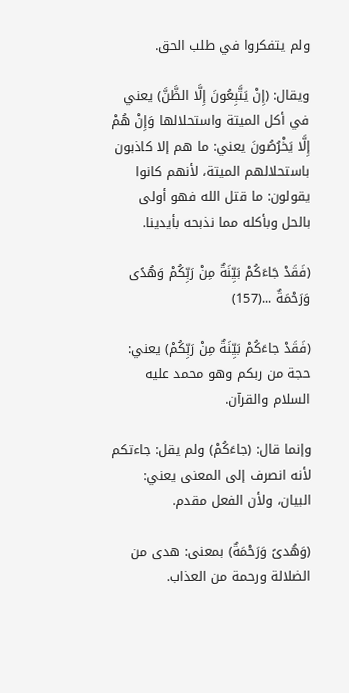ولم يتفكروا في طلب الحق.

ويقال: (إِنْ يَتَّبِعُونَ إِلَّا الظَّنَّ) يعني في أكل الميتة واستحلالها وَإِنْ هُمْ إِلَّا يَخْرُصُونَ يعني: ما هم إلا كاذبون باستحلالهم الميتة، لأنهم كانوا يقولون: ما قتل الله فهو أولى بالحل وبأكله مما نذبحه بأيدينا.

(فَقَدْ جَاءَكُمْ بَيِّنَةٌ مِنْ رَبِّكُمْ وَهُدًى وَرَحْمَةٌ ...(157)

(فَقَدْ جاءَكُمْ بَيِّنَةٌ مِنْ رَبِّكُمْ) يعني: حجة من ربكم وهو محمد عليه السلام والقرآن.

وإنما قال: (جاءَكُمْ) ولم يقل: جاءتكم لأنه انصرف إلى المعنى يعني: البيان، ولأن الفعل مقدم.

(وَهُدىً وَرَحْمَةٌ) بمعنى: هدى من الضلالة ورحمة من العذاب.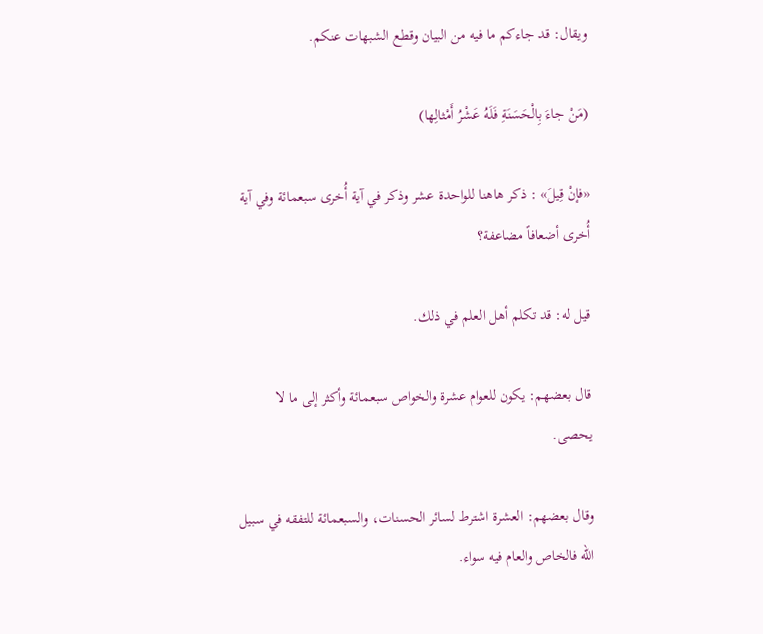ويقال: قد جاءكم ما فيه من البيان وقطع الشبهات عنكم.

(مَنْ جاءَ بِالْحَسَنَةِ فَلَهُ عَشْرُ أَمْثالِها)

«فإنْ قِيلَ» : ذكر هاهنا للواحدة عشر وذكر في آية أُخرى سبعمائة وفي آية أُخرى أضعافاً مضاعفة؟

قيل له: قد تكلم أهل العلم في ذلك.

قال بعضهم: يكون للعوام عشرة والخواص سبعمائة وأكثر إلى ما لا يحصى.

وقال بعضهم: العشرة اشترط لسائر الحسنات، والسبعمائة للتفقه في سبيل الله فالخاص والعام فيه سواء.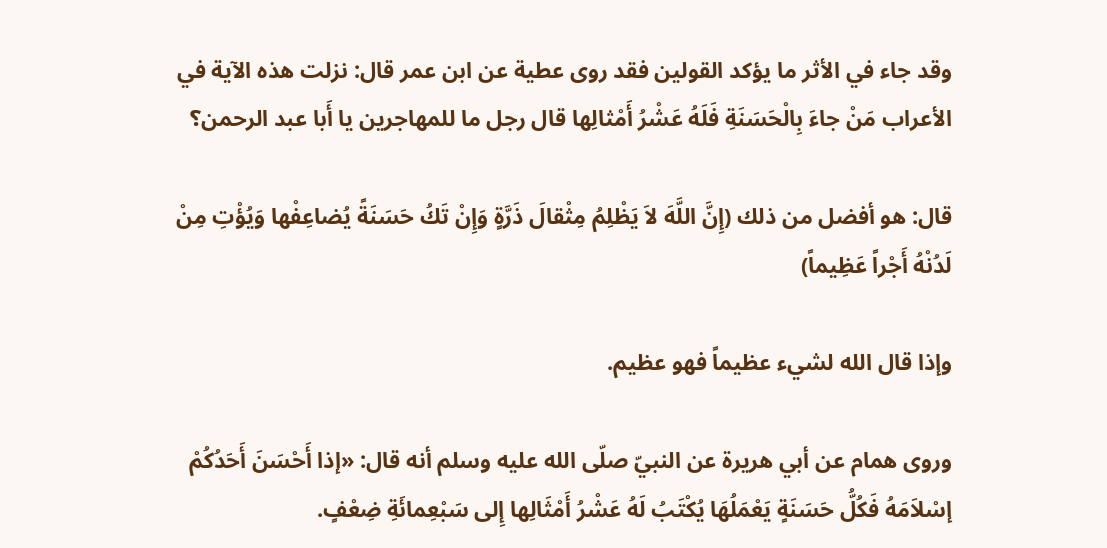وقد جاء في الأثر ما يؤكد القولين فقد روى عطية عن ابن عمر قال: نزلت هذه الآية في الأعراب مَنْ جاءَ بِالْحَسَنَةِ فَلَهُ عَشْرُ أَمْثالِها قال رجل ما للمهاجرين يا أَبا عبد الرحمن؟

قال: هو أفضل من ذلك (إِنَّ اللَّهَ لاَ يَظْلِمُ مِثْقالَ ذَرَّةٍ وَإِنْ تَكُ حَسَنَةً يُضاعِفْها وَيُؤْتِ مِنْ لَدُنْهُ أَجْراً عَظِيماً)

وإذا قال الله لشيء عظيماً فهو عظيم.

وروى همام عن أبي هريرة عن النبيّ صلّى الله عليه وسلم أنه قال: «إذا أَحْسَنَ أَحَدُكُمْ إسْلاَمَهُ فَكُلُّ حَسَنَةٍ يَعْمَلُهَا يُكْتَبُ لَهُ عَشْرُ أَمْثَالِها إِلى سَبْعِمائَةِ ضِعْفٍ.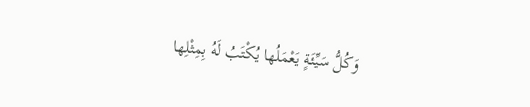وَكُلُّ سَيِّئَةٍ يَعْمَلُها يُكْتَبُ لَهُ بِمِثْلِها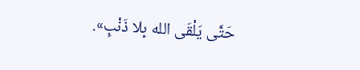حَتَّى يَلْقَى الله بِلا ذَنْبٍ».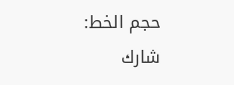حجم الخط:
شارك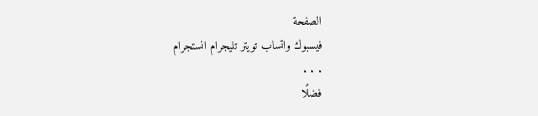الصفحة
فيسبوك واتساب تويتر تليجرام انستجرام
. . .
فضلًا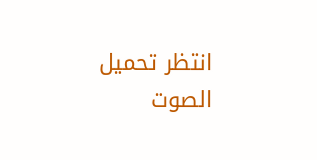انتظر تحميل الصوت